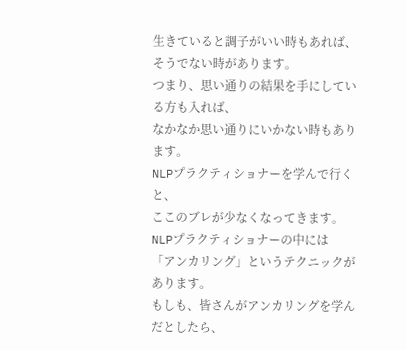生きていると調子がいい時もあれば、
そうでない時があります。
つまり、思い通りの結果を手にしている方も入れば、
なかなか思い通りにいかない時もあります。
NLPプラクティショナーを学んで行くと、
ここのブレが少なくなってきます。
NLPプラクティショナーの中には
「アンカリング」というテクニックがあります。
もしも、皆さんがアンカリングを学んだとしたら、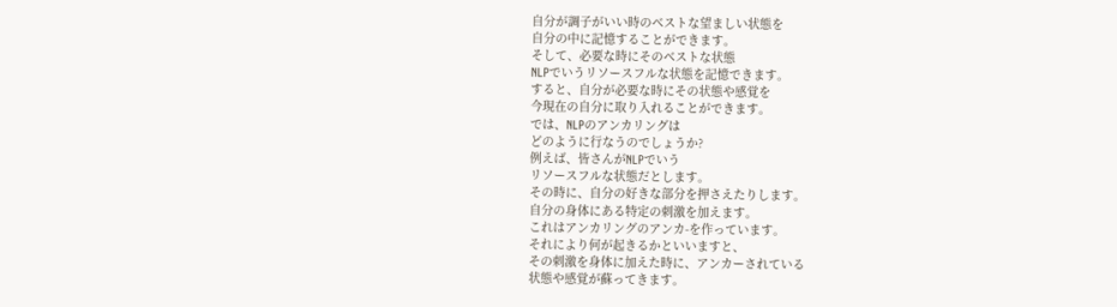自分が調子がいい時のベストな望ましい状態を
自分の中に記憶することができます。
そして、必要な時にそのベストな状態
NLPでいうリソースフルな状態を記憶できます。
すると、自分が必要な時にその状態や感覚を
今現在の自分に取り入れることができます。
では、NLPのアンカリングは
どのように行なうのでしょうか?
例えば、皆さんがNLPでいう
リソースフルな状態だとします。
その時に、自分の好きな部分を押さえたりします。
自分の身体にある特定の刺激を加えます。
これはアンカリングのアンカ-を作っています。
それにより何が起きるかといいますと、
その刺激を身体に加えた時に、アンカーされている
状態や感覚が蘇ってきます。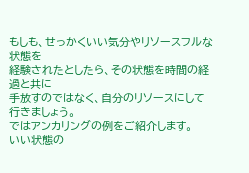もしも、せっかくいい気分やリソースフルな状態を
経験されたとしたら、その状態を時間の経過と共に
手放すのではなく、自分のリソースにして行きましょう。
ではアンカリングの例をご紹介します。
いい状態の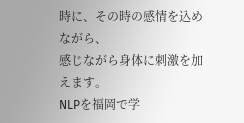時に、その時の感情を込めながら、
感じながら身体に刺激を加えます。
NLPを福岡で学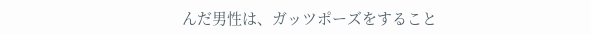んだ男性は、ガッツポーズをすること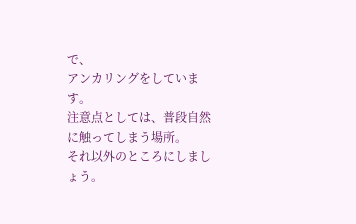で、
アンカリングをしています。
注意点としては、普段自然に触ってしまう場所。
それ以外のところにしましょう。